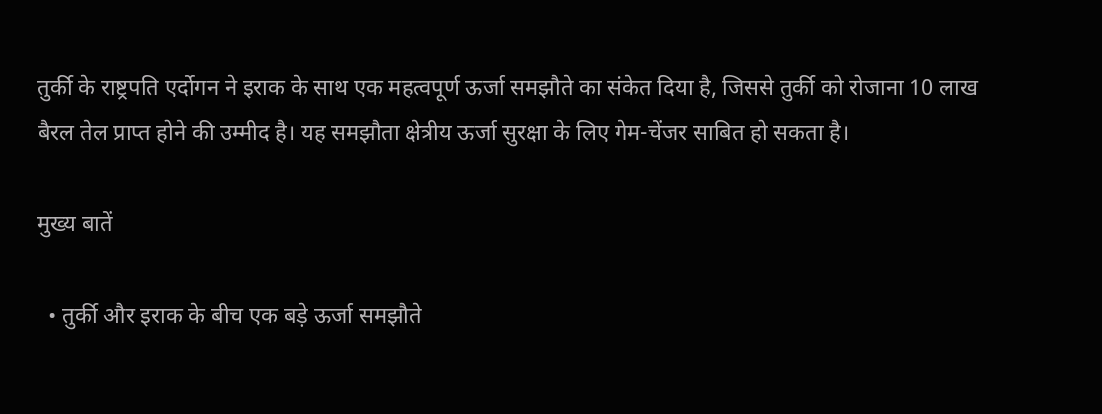तुर्की के राष्ट्रपति एर्दोगन ने इराक के साथ एक महत्वपूर्ण ऊर्जा समझौते का संकेत दिया है, जिससे तुर्की को रोजाना 10 लाख बैरल तेल प्राप्त होने की उम्मीद है। यह समझौता क्षेत्रीय ऊर्जा सुरक्षा के लिए गेम-चेंजर साबित हो सकता है।

मुख्य बातें

  • तुर्की और इराक के बीच एक बड़े ऊर्जा समझौते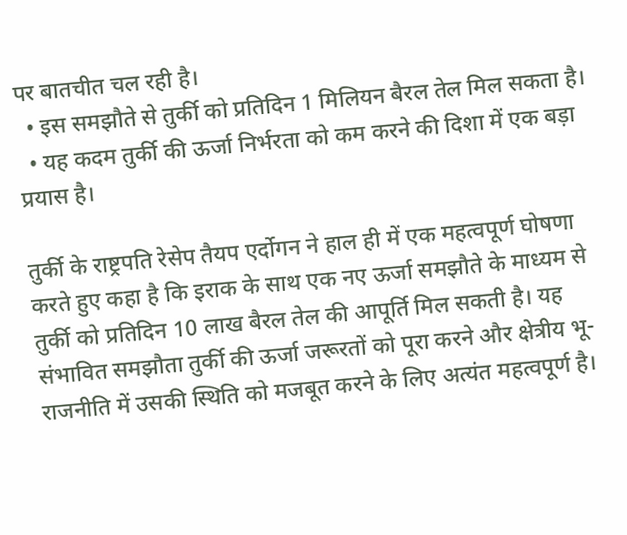पर बातचीत चल रही है।
  • इस समझौते से तुर्की को प्रतिदिन 1 मिलियन बैरल तेल मिल सकता है।
  • यह कदम तुर्की की ऊर्जा निर्भरता को कम करने की दिशा में एक बड़ा प्रयास है।

तुर्की के राष्ट्रपति रेसेप तैयप एर्दोगन ने हाल ही में एक महत्वपूर्ण घोषणा करते हुए कहा है कि इराक के साथ एक नए ऊर्जा समझौते के माध्यम से तुर्की को प्रतिदिन 10 लाख बैरल तेल की आपूर्ति मिल सकती है। यह संभावित समझौता तुर्की की ऊर्जा जरूरतों को पूरा करने और क्षेत्रीय भू-राजनीति में उसकी स्थिति को मजबूत करने के लिए अत्यंत महत्वपूर्ण है।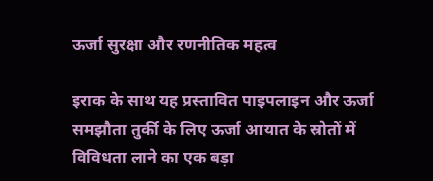ऊर्जा सुरक्षा और रणनीतिक महत्व

इराक के साथ यह प्रस्तावित पाइपलाइन और ऊर्जा समझौता तुर्की के लिए ऊर्जा आयात के स्रोतों में विविधता लाने का एक बड़ा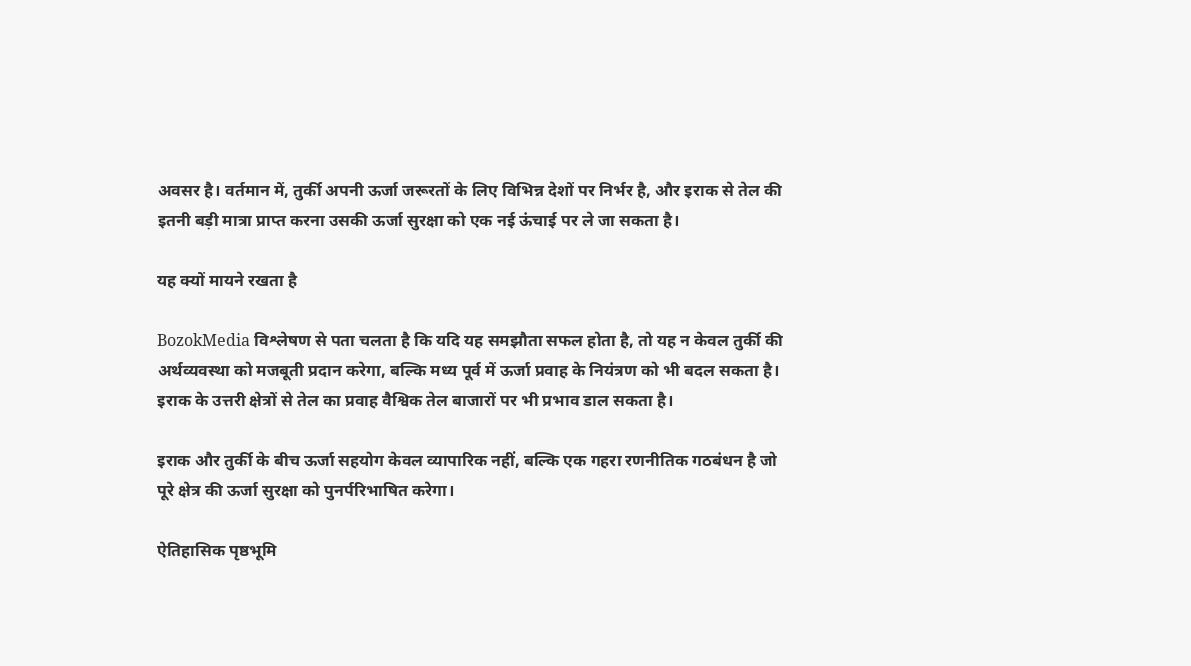अवसर है। वर्तमान में, तुर्की अपनी ऊर्जा जरूरतों के लिए विभिन्न देशों पर निर्भर है, और इराक से तेल की इतनी बड़ी मात्रा प्राप्त करना उसकी ऊर्जा सुरक्षा को एक नई ऊंचाई पर ले जा सकता है।

यह क्यों मायने रखता है

BozokMedia विश्लेषण से पता चलता है कि यदि यह समझौता सफल होता है, तो यह न केवल तुर्की की अर्थव्यवस्था को मजबूती प्रदान करेगा, बल्कि मध्य पूर्व में ऊर्जा प्रवाह के नियंत्रण को भी बदल सकता है। इराक के उत्तरी क्षेत्रों से तेल का प्रवाह वैश्विक तेल बाजारों पर भी प्रभाव डाल सकता है।

इराक और तुर्की के बीच ऊर्जा सहयोग केवल व्यापारिक नहीं, बल्कि एक गहरा रणनीतिक गठबंधन है जो पूरे क्षेत्र की ऊर्जा सुरक्षा को पुनर्परिभाषित करेगा।

ऐतिहासिक पृष्ठभूमि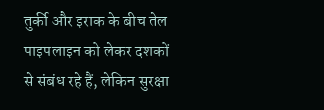तुर्की और इराक के बीच तेल पाइपलाइन को लेकर दशकों से संबंध रहे हैं, लेकिन सुरक्षा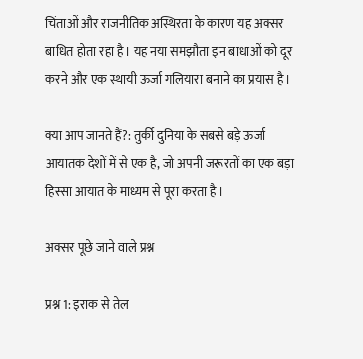चिंताओं और राजनीतिक अस्थिरता के कारण यह अक्सर बाधित होता रहा है। यह नया समझौता इन बाधाओं को दूर करने और एक स्थायी ऊर्जा गलियारा बनाने का प्रयास है।

क्या आप जानते हैं?: तुर्की दुनिया के सबसे बड़े ऊर्जा आयातक देशों में से एक है, जो अपनी जरूरतों का एक बड़ा हिस्सा आयात के माध्यम से पूरा करता है।

अक्सर पूछे जाने वाले प्रश्न

प्रश्न 1: इराक से तेल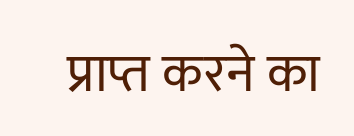प्राप्त करने का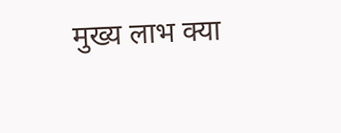मुख्य लाभ क्या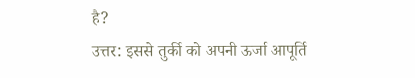है?
उत्तर: इससे तुर्की को अपनी ऊर्जा आपूर्ति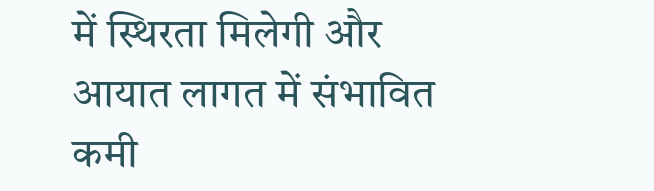में स्थिरता मिलेगी और आयात लागत में संभावित कमी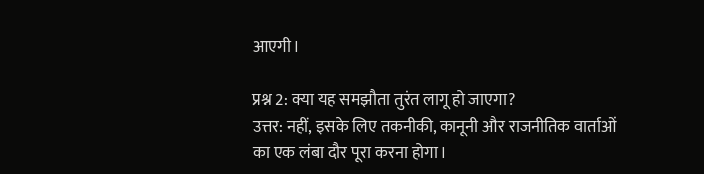आएगी।

प्रश्न 2: क्या यह समझौता तुरंत लागू हो जाएगा?
उत्तर: नहीं, इसके लिए तकनीकी, कानूनी और राजनीतिक वार्ताओं का एक लंबा दौर पूरा करना होगा।